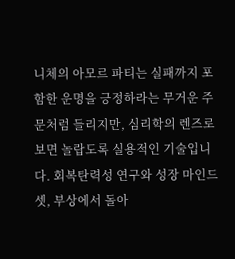니체의 아모르 파티는 실패까지 포함한 운명을 긍정하라는 무거운 주문처럼 들리지만, 심리학의 렌즈로 보면 놀랍도록 실용적인 기술입니다. 회복탄력성 연구와 성장 마인드셋, 부상에서 돌아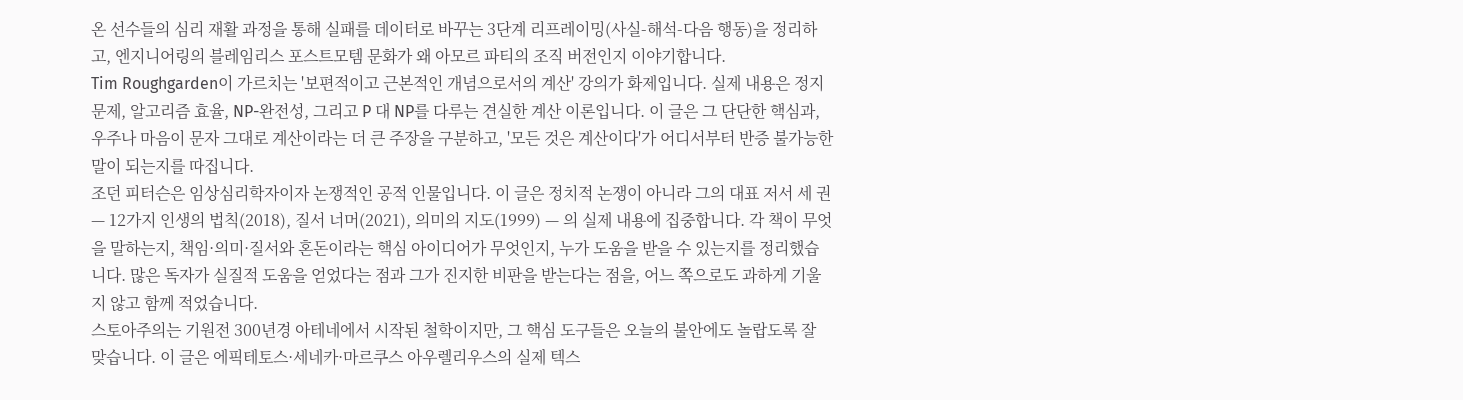온 선수들의 심리 재활 과정을 통해 실패를 데이터로 바꾸는 3단계 리프레이밍(사실-해석-다음 행동)을 정리하고, 엔지니어링의 블레임리스 포스트모템 문화가 왜 아모르 파티의 조직 버전인지 이야기합니다.
Tim Roughgarden이 가르치는 '보편적이고 근본적인 개념으로서의 계산' 강의가 화제입니다. 실제 내용은 정지 문제, 알고리즘 효율, NP-완전성, 그리고 P 대 NP를 다루는 견실한 계산 이론입니다. 이 글은 그 단단한 핵심과, 우주나 마음이 문자 그대로 계산이라는 더 큰 주장을 구분하고, '모든 것은 계산이다'가 어디서부터 반증 불가능한 말이 되는지를 따집니다.
조던 피터슨은 임상심리학자이자 논쟁적인 공적 인물입니다. 이 글은 정치적 논쟁이 아니라 그의 대표 저서 세 권 — 12가지 인생의 법칙(2018), 질서 너머(2021), 의미의 지도(1999) — 의 실제 내용에 집중합니다. 각 책이 무엇을 말하는지, 책임·의미·질서와 혼돈이라는 핵심 아이디어가 무엇인지, 누가 도움을 받을 수 있는지를 정리했습니다. 많은 독자가 실질적 도움을 얻었다는 점과 그가 진지한 비판을 받는다는 점을, 어느 쪽으로도 과하게 기울지 않고 함께 적었습니다.
스토아주의는 기원전 300년경 아테네에서 시작된 철학이지만, 그 핵심 도구들은 오늘의 불안에도 놀랍도록 잘 맞습니다. 이 글은 에픽테토스·세네카·마르쿠스 아우렐리우스의 실제 텍스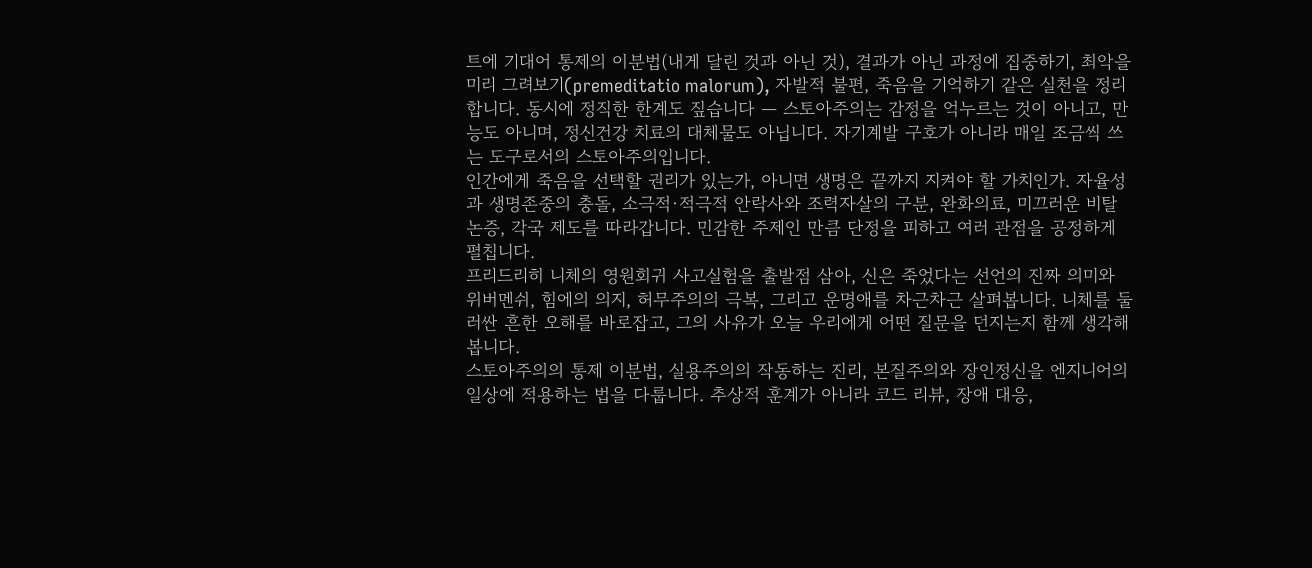트에 기대어 통제의 이분법(내게 달린 것과 아닌 것), 결과가 아닌 과정에 집중하기, 최악을 미리 그려보기(premeditatio malorum), 자발적 불편, 죽음을 기억하기 같은 실천을 정리합니다. 동시에 정직한 한계도 짚습니다 — 스토아주의는 감정을 억누르는 것이 아니고, 만능도 아니며, 정신건강 치료의 대체물도 아닙니다. 자기계발 구호가 아니라 매일 조금씩 쓰는 도구로서의 스토아주의입니다.
인간에게 죽음을 선택할 권리가 있는가, 아니면 생명은 끝까지 지켜야 할 가치인가. 자율성과 생명존중의 충돌, 소극적·적극적 안락사와 조력자살의 구분, 완화의료, 미끄러운 비탈 논증, 각국 제도를 따라갑니다. 민감한 주제인 만큼 단정을 피하고 여러 관점을 공정하게 펼칩니다.
프리드리히 니체의 영원회귀 사고실험을 출발점 삼아, 신은 죽었다는 선언의 진짜 의미와 위버멘쉬, 힘에의 의지, 허무주의의 극복, 그리고 운명애를 차근차근 살펴봅니다. 니체를 둘러싼 흔한 오해를 바로잡고, 그의 사유가 오늘 우리에게 어떤 질문을 던지는지 함께 생각해 봅니다.
스토아주의의 통제 이분법, 실용주의의 작동하는 진리, 본질주의와 장인정신을 엔지니어의 일상에 적용하는 법을 다룹니다. 추상적 훈계가 아니라 코드 리뷰, 장애 대응,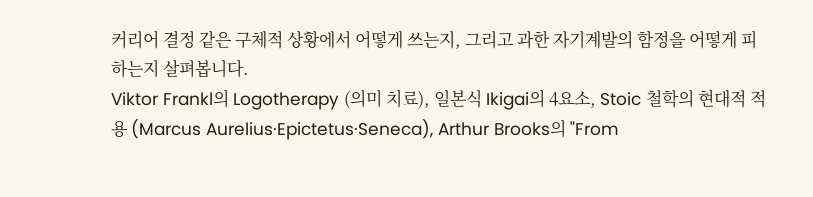커리어 결정 같은 구체적 상황에서 어떻게 쓰는지, 그리고 과한 자기계발의 함정을 어떻게 피하는지 살펴봅니다.
Viktor Frankl의 Logotherapy (의미 치료), 일본식 Ikigai의 4요소, Stoic 철학의 현대적 적용 (Marcus Aurelius·Epictetus·Seneca), Arthur Brooks의 "From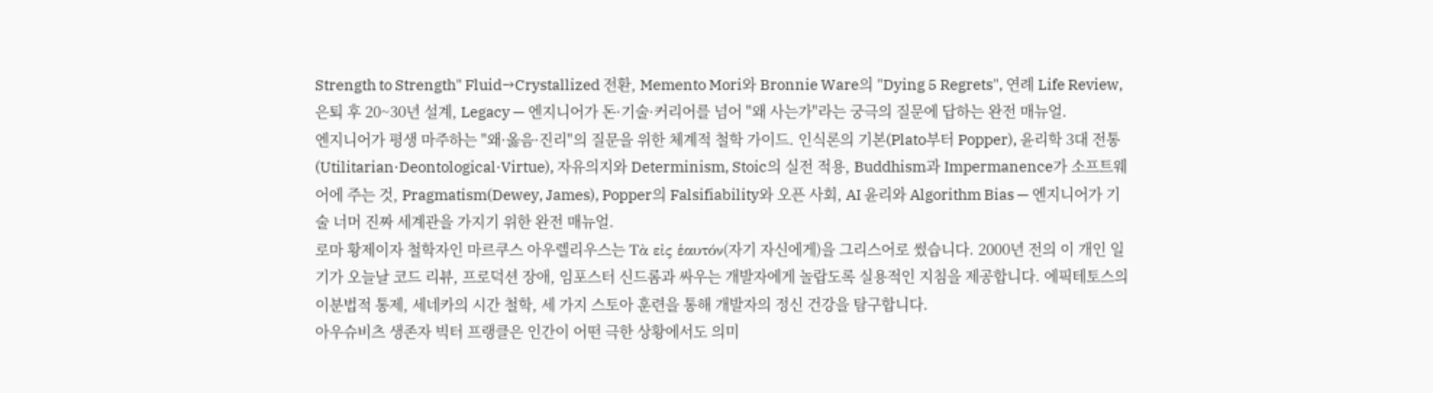Strength to Strength" Fluid→Crystallized 전환, Memento Mori와 Bronnie Ware의 "Dying 5 Regrets", 연례 Life Review, 은퇴 후 20~30년 설계, Legacy — 엔지니어가 돈·기술·커리어를 넘어 "왜 사는가"라는 궁극의 질문에 답하는 완전 매뉴얼.
엔지니어가 평생 마주하는 "왜·옳음·진리"의 질문을 위한 체계적 철학 가이드. 인식론의 기본(Plato부터 Popper), 윤리학 3대 전통(Utilitarian·Deontological·Virtue), 자유의지와 Determinism, Stoic의 실전 적용, Buddhism과 Impermanence가 소프트웨어에 주는 것, Pragmatism(Dewey, James), Popper의 Falsifiability와 오픈 사회, AI 윤리와 Algorithm Bias — 엔지니어가 기술 너머 진짜 세계관을 가지기 위한 완전 매뉴얼.
로마 황제이자 철학자인 마르쿠스 아우렐리우스는 Τὰ εἰς ἑαυτόν(자기 자신에게)을 그리스어로 썼습니다. 2000년 전의 이 개인 일기가 오늘날 코드 리뷰, 프로덕션 장애, 임포스터 신드롬과 싸우는 개발자에게 놀랍도록 실용적인 지침을 제공합니다. 에픽테토스의 이분법적 통제, 세네카의 시간 철학, 세 가지 스토아 훈련을 통해 개발자의 정신 건강을 탐구합니다.
아우슈비츠 생존자 빅터 프랭클은 인간이 어떤 극한 상황에서도 의미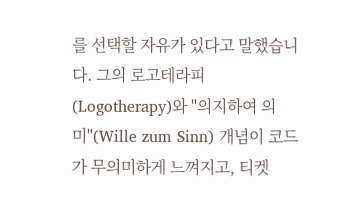를 선택할 자유가 있다고 말했습니다. 그의 로고테라피(Logotherapy)와 "의지하여 의미"(Wille zum Sinn) 개념이 코드가 무의미하게 느껴지고, 티켓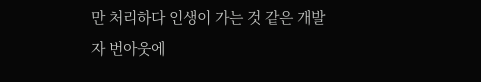만 처리하다 인생이 가는 것 같은 개발자 번아웃에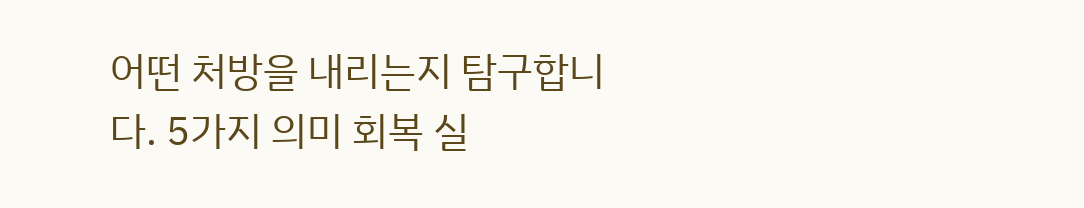어떤 처방을 내리는지 탐구합니다. 5가지 의미 회복 실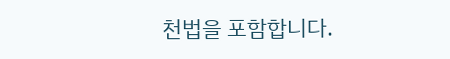천법을 포함합니다.